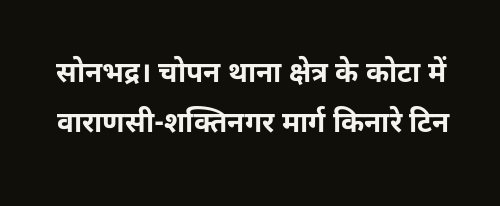सोनभद्र। चोपन थाना क्षेत्र के कोटा में वाराणसी-शक्तिनगर मार्ग किनारे टिन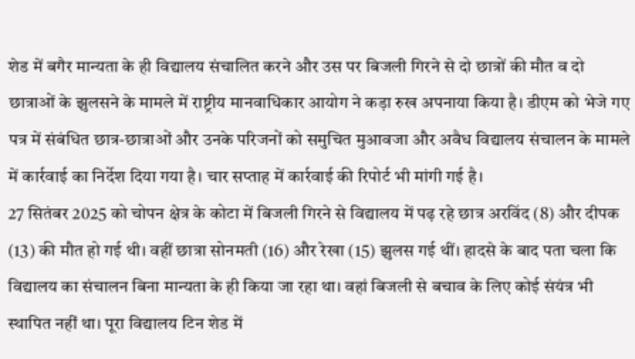शेड में बगैर मान्यता के ही विद्यालय संचालित करने और उस पर बिजली गिरने से दो छात्रों की मौत व दो छात्राओं के झुलसने के मामले में राष्ट्रीय मानवाधिकार आयोग ने कड़ा रुख अपनाया किया है। डीएम को भेजे गए पत्र में संबंधित छात्र-छात्राओं और उनके परिजनों को समुचित मुआवजा और अवैध विद्यालय संचालन के मामले में कार्रवाई का निर्देश दिया गया है। चार सप्ताह में कार्रवाई की रिपोर्ट भी मांगी गई है।
27 सितंबर 2025 को चोपन क्षेत्र के कोटा में बिजली गिरने से विद्यालय में पढ़ रहे छात्र अरविंद (8) और दीपक (13) की मौत हो गई थी। वहीं छात्रा सोनमती (16) और रेखा (15) झुलस गई थीं। हादसे के बाद पता चला कि विद्यालय का संचालन बिना मान्यता के ही किया जा रहा था। वहां बिजली से बचाव के लिए कोई संयंत्र भी स्थापित नहीं था। पूरा विद्यालय टिन शेड में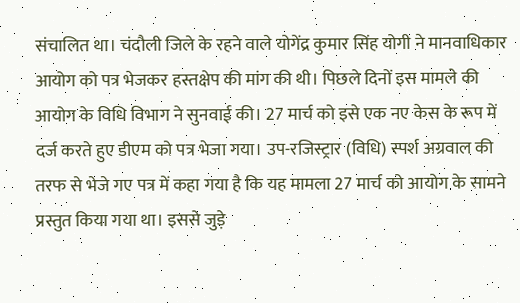संचालित था। चंदौली जिले के रहने वाले योगेंद्र कुमार सिंह योगी ने मानवाधिकार आयोग को पत्र भेजकर हस्तक्षेप की मांग की थी। पिछले दिनों इस मामले की आयोग के विधि विभाग ने सुनवाई की। 27 मार्च को इसे एक नए केस के रूप में दर्ज करते हुए डीएम को पत्र भेजा गया। उप-रजिस्ट्रार (विधि) स्पर्श अग्रवाल की तरफ से भेजे गए पत्र में कहा गया है कि यह मामला 27 मार्च को आयोग के सामने प्रस्तुत किया गया था। इससे जुड़े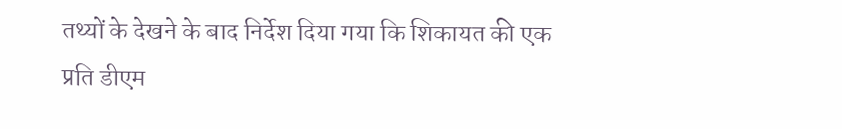तथ्यों के देखने के बाद निर्देश दिया गया कि शिकायत की एक प्रति डीएम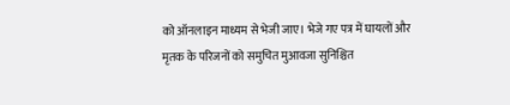को ऑनलाइन माध्यम से भेजी जाए। भेजे गए पत्र में घायलों और मृतक के परिजनों को समुचित मुआवजा सुनिश्चित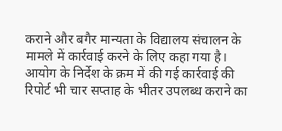कराने और बगैर मान्यता के विद्यालय संचालन के मामले में कार्रवाई करने के लिए कहा गया है। आयोग के निर्देश के क्रम में की गई कार्रवाई की रिपोर्ट भी चार सप्ताह के भीतर उपलब्ध कराने का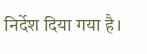निर्देश दिया गया है।